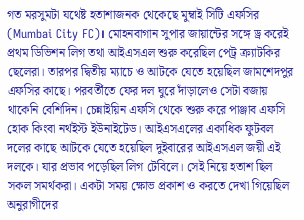গত মরসুমটা যথেষ্ট হতাশাজনক থেকেছে মুম্বাই সিটি এফসির (Mumbai City FC)। মোহনবাগান সুপার জায়ান্টের সঙ্গে ড্র করেই প্রথম ডিভিশন লিগ তথা আইএসএল শুরু করেছিল পেট্র ক্র্যাটকির ছেলেরা। তারপর দ্বিতীয় ম্যাচে ও আটকে যেতে হয়েছিল জামশেদপুর এফসির কাছে। পরবর্তীতে ফের দল ঘুরে দাঁড়ালেও সেটা বজায় থাকেনি বেশিদিন। চেন্নাইয়িন এফসি থেকে শুরু করে পাঞ্জাব এফসি হোক কিংবা নর্থইস্ট ইউনাইটেড। আইএসএলের একাধিক ফুটবল দলের কাছে আটকে যেতে হয়েছিল দুইবারের আইএসএল জয়ী এই দলকে। যার প্রভাব পড়েছিল লিগ টেবিলে। সেই নিয়ে হতাশ ছিল সকল সমর্থকরা। একটা সময় ক্ষোভ প্রকাশ ও করতে দেখা গিয়েছিল অনুরাগীদের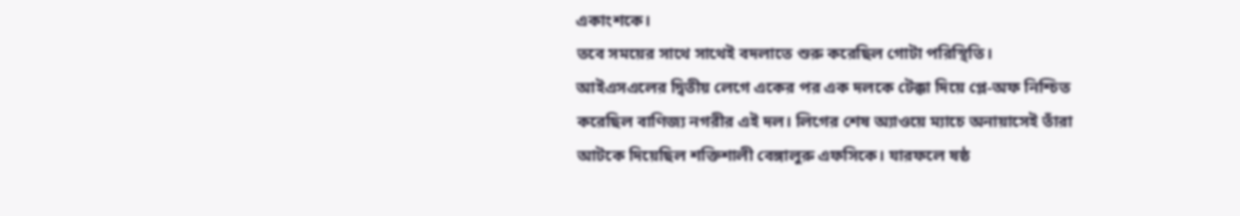একাংশকে।
তবে সময়ের সাথে সাথেই বদলাতে শুরু করেছিল গোটা পরিস্থিতি। আইএসএলের দ্বিতীয় লেগে একের পর এক দলকে টেক্কা দিয়ে প্লে-অফ নিশ্চিত করেছিল বাণিজ্য নগরীর এই দল। লিগের শেষ অ্যাওয়ে ম্যাচে অনায়াসেই তাঁরা আটকে দিয়েছিল শক্তিশালী বেঙ্গালুরু এফসিকে। যারফলে ষষ্ঠ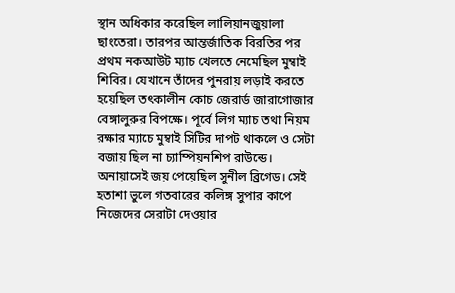স্থান অধিকার করেছিল লালিয়ানজুয়ালা ছাংতেরা। তারপর আন্তর্জাতিক বিরতির পর প্রথম নকআউট ম্যাচ খেলতে নেমেছিল মুম্বাই শিবির। যেখানে তাঁদের পুনরায় লড়াই করতে হয়েছিল তৎকালীন কোচ জেরার্ড জারাগোজার বেঙ্গালুরুর বিপক্ষে। পূর্বে লিগ ম্যাচ তথা নিয়ম রক্ষার ম্যাচে মুম্বাই সিটির দাপট থাকলে ও সেটা বজায় ছিল না চ্যাম্পিয়নশিপ রাউন্ডে। অনায়াসেই জয় পেয়েছিল সুনীল ব্রিগেড। সেই হতাশা ভুলে গতবারের কলিঙ্গ সুপার কাপে নিজেদের সেরাটা দেওয়ার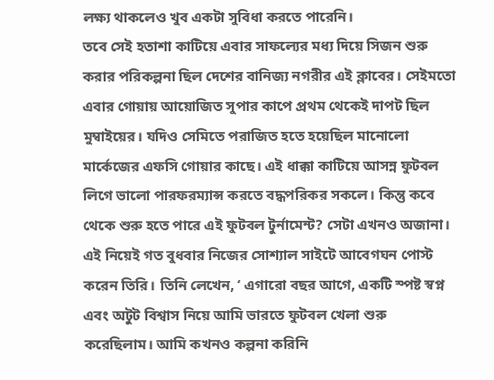লক্ষ্য থাকলেও খুব একটা সুবিধা করতে পারেনি।
তবে সেই হতাশা কাটিয়ে এবার সাফল্যের মধ্য দিয়ে সিজন শুরু করার পরিকল্পনা ছিল দেশের বানিজ্য নগরীর এই ক্লাবের। সেইমতো এবার গোয়ায় আয়োজিত সুপার কাপে প্রথম থেকেই দাপট ছিল মুম্বাইয়ের। যদিও সেমিতে পরাজিত হতে হয়েছিল মানোলো মার্কেজের এফসি গোয়ার কাছে। এই ধাক্কা কাটিয়ে আসন্ন ফুটবল লিগে ভালো পারফরম্যান্স করতে বদ্ধপরিকর সকলে। কিন্তু কবে থেকে শুরু হতে পারে এই ফুটবল টুর্নামেন্ট? সেটা এখনও অজানা। এই নিয়েই গত বুধবার নিজের সোশ্যাল সাইটে আবেগঘন পোস্ট করেন তিরি। তিনি লেখেন, ‘ এগারো বছর আগে, একটি স্পষ্ট স্বপ্ন এবং অটুট বিশ্বাস নিয়ে আমি ভারতে ফুটবল খেলা শুরু করেছিলাম। আমি কখনও কল্পনা করিনি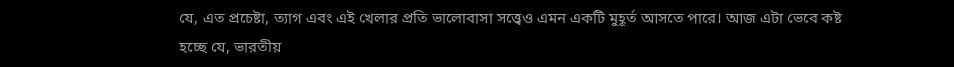যে, এত প্রচেষ্টা, ত্যাগ এবং এই খেলার প্রতি ভালোবাসা সত্ত্বেও এমন একটি মুহূর্ত আসতে পারে। আজ এটা ভেবে কষ্ট হচ্ছে যে, ভারতীয়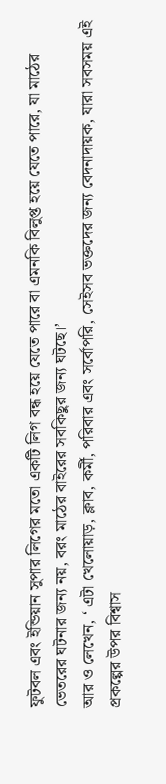ফুটবল এবং ইন্ডিয়ান সুপার লিগের মতো একটি লিগ বন্ধ হয়ে যেতে পারে বা এমনকি বিলুপ্ত হয়ে যেতে পারে, যা মাঠের ভেতরের ঘটনার জন্য নয়, বরং মাঠের বাইরের সবকিছুর জন্য ঘটছে।’
আর ও লেখেন, ‘ এটা খেলোয়াড়, ক্লাব, কর্মী, পরিবার এবং সর্বোপরি, সেইসব ভক্তদের জন্য বেদনাদায়ক, যারা সবসময় এই প্রকল্পের উপর বিশ্বাস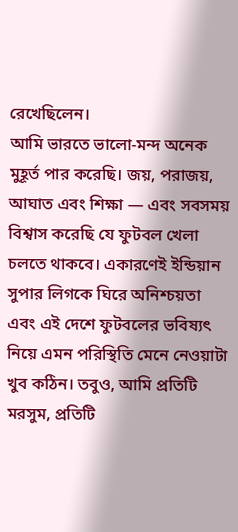রেখেছিলেন।
আমি ভারতে ভালো-মন্দ অনেক মুহূর্ত পার করেছি। জয়, পরাজয়, আঘাত এবং শিক্ষা — এবং সবসময় বিশ্বাস করেছি যে ফুটবল খেলা চলতে থাকবে। একারণেই ইন্ডিয়ান সুপার লিগকে ঘিরে অনিশ্চয়তা এবং এই দেশে ফুটবলের ভবিষ্যৎ নিয়ে এমন পরিস্থিতি মেনে নেওয়াটা খুব কঠিন। তবুও, আমি প্রতিটি মরসুম, প্রতিটি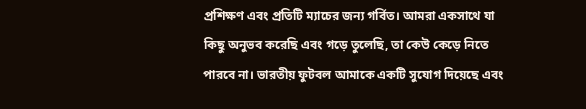প্রশিক্ষণ এবং প্রতিটি ম্যাচের জন্য গর্বিত। আমরা একসাথে যা কিছু অনুভব করেছি এবং গড়ে তুলেছি, তা কেউ কেড়ে নিতে পারবে না। ভারতীয় ফুটবল আমাকে একটি সুযোগ দিয়েছে এবং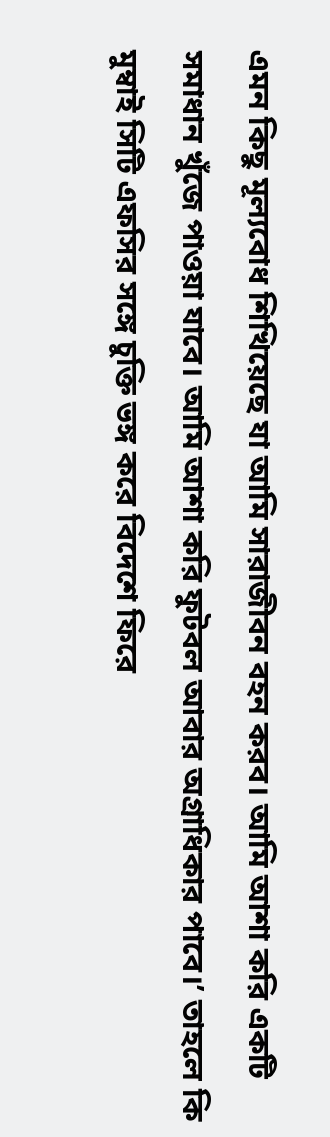এমন কিছু মূল্যবোধ শিখিয়েছে যা আমি সারাজীবন বহন করব। আমি আশা করি একটি সমাধান খুঁজে পাওয়া যাবে। আমি আশা করি ফুটবল আবার অগ্রাধিকার পাবে।’ তাহলে কি মুম্বাই সিটি এফসির সঙ্গে চুক্তি ভঙ্গ করে বিদেশে ফিরে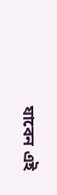যাবেন এই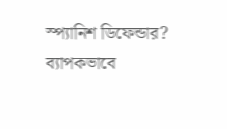স্প্যানিশ ডিফেন্ডার? ব্যাপকভাবে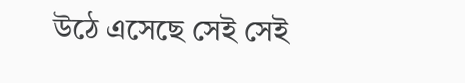উঠে এসেছে সেই সেই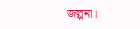জল্পনা।